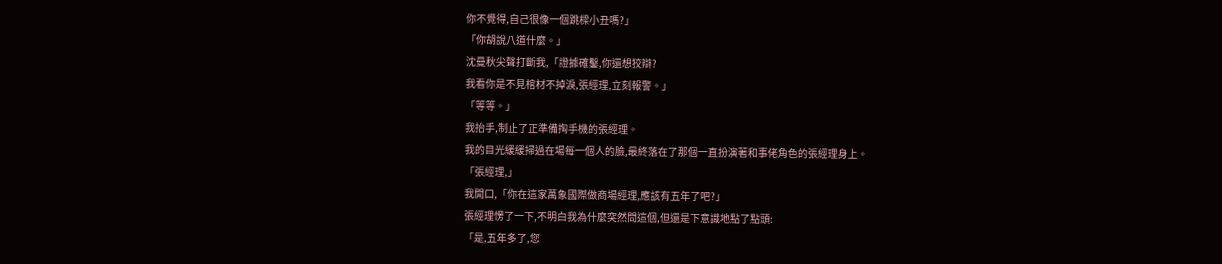你不覺得,自己很像一個跳樑小丑嗎?」
「你胡說八道什麼。」
沈曼秋尖聲打斷我,「證據確鑿,你還想狡辯?
我看你是不見棺材不掉淚,張經理,立刻報警。」
「等等。」
我抬手,制止了正準備掏手機的張經理。
我的目光緩緩掃過在場每一個人的臉,最終落在了那個一直扮演著和事佬角色的張經理身上。
「張經理,」
我開口,「你在這家萬象國際做商場經理,應該有五年了吧?」
張經理愣了一下,不明白我為什麼突然問這個,但還是下意識地點了點頭:
「是,五年多了,您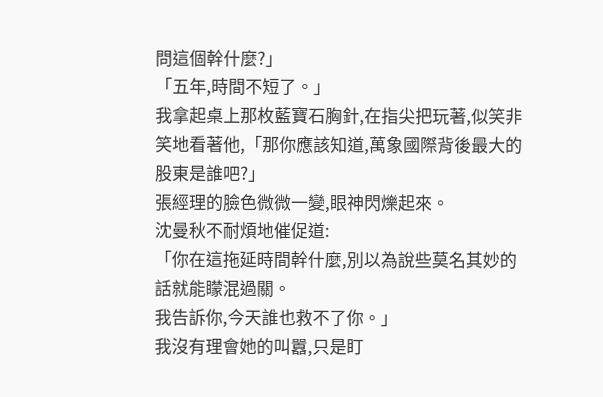問這個幹什麼?」
「五年,時間不短了。」
我拿起桌上那枚藍寶石胸針,在指尖把玩著,似笑非笑地看著他,「那你應該知道,萬象國際背後最大的股東是誰吧?」
張經理的臉色微微一變,眼神閃爍起來。
沈曼秋不耐煩地催促道:
「你在這拖延時間幹什麼,別以為說些莫名其妙的話就能矇混過關。
我告訴你,今天誰也救不了你。」
我沒有理會她的叫囂,只是盯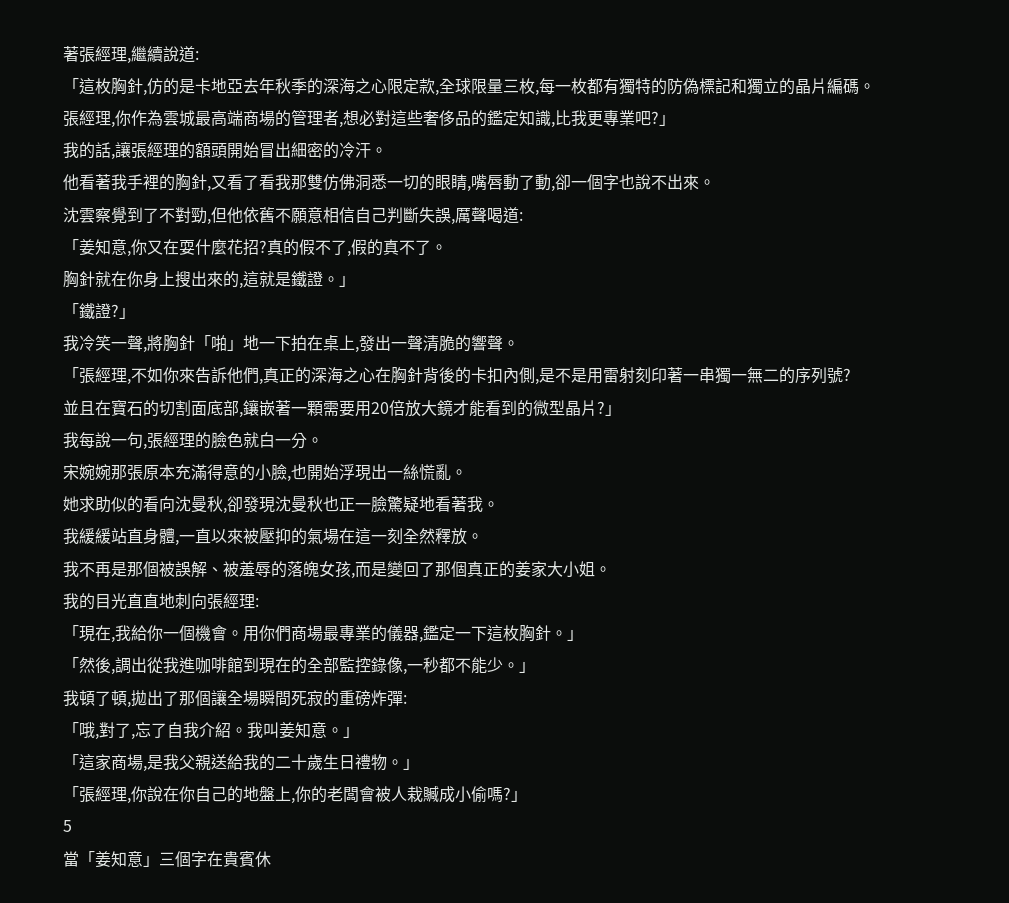著張經理,繼續說道:
「這枚胸針,仿的是卡地亞去年秋季的深海之心限定款,全球限量三枚,每一枚都有獨特的防偽標記和獨立的晶片編碼。
張經理,你作為雲城最高端商場的管理者,想必對這些奢侈品的鑑定知識,比我更專業吧?」
我的話,讓張經理的額頭開始冒出細密的冷汗。
他看著我手裡的胸針,又看了看我那雙仿佛洞悉一切的眼睛,嘴唇動了動,卻一個字也說不出來。
沈雲察覺到了不對勁,但他依舊不願意相信自己判斷失誤,厲聲喝道:
「姜知意,你又在耍什麼花招?真的假不了,假的真不了。
胸針就在你身上搜出來的,這就是鐵證。」
「鐵證?」
我冷笑一聲,將胸針「啪」地一下拍在桌上,發出一聲清脆的響聲。
「張經理,不如你來告訴他們,真正的深海之心在胸針背後的卡扣內側,是不是用雷射刻印著一串獨一無二的序列號?
並且在寶石的切割面底部,鑲嵌著一顆需要用20倍放大鏡才能看到的微型晶片?」
我每說一句,張經理的臉色就白一分。
宋婉婉那張原本充滿得意的小臉,也開始浮現出一絲慌亂。
她求助似的看向沈曼秋,卻發現沈曼秋也正一臉驚疑地看著我。
我緩緩站直身體,一直以來被壓抑的氣場在這一刻全然釋放。
我不再是那個被誤解、被羞辱的落魄女孩,而是變回了那個真正的姜家大小姐。
我的目光直直地刺向張經理:
「現在,我給你一個機會。用你們商場最專業的儀器,鑑定一下這枚胸針。」
「然後,調出從我進咖啡館到現在的全部監控錄像,一秒都不能少。」
我頓了頓,拋出了那個讓全場瞬間死寂的重磅炸彈:
「哦,對了,忘了自我介紹。我叫姜知意。」
「這家商場,是我父親送給我的二十歲生日禮物。」
「張經理,你說在你自己的地盤上,你的老闆會被人栽贓成小偷嗎?」
5
當「姜知意」三個字在貴賓休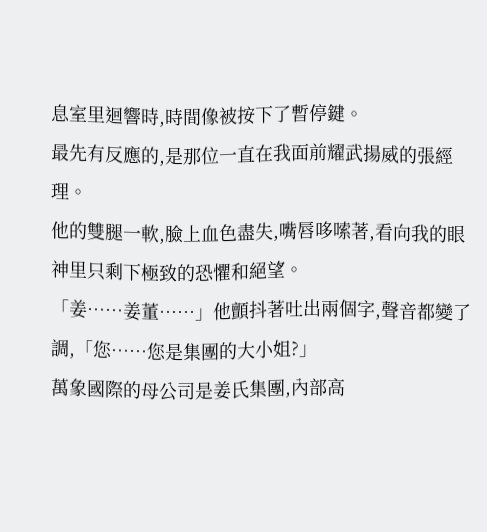息室里迴響時,時間像被按下了暫停鍵。
最先有反應的,是那位一直在我面前耀武揚威的張經理。
他的雙腿一軟,臉上血色盡失,嘴唇哆嗦著,看向我的眼神里只剩下極致的恐懼和絕望。
「姜……姜董……」他顫抖著吐出兩個字,聲音都變了調,「您……您是集團的大小姐?」
萬象國際的母公司是姜氏集團,內部高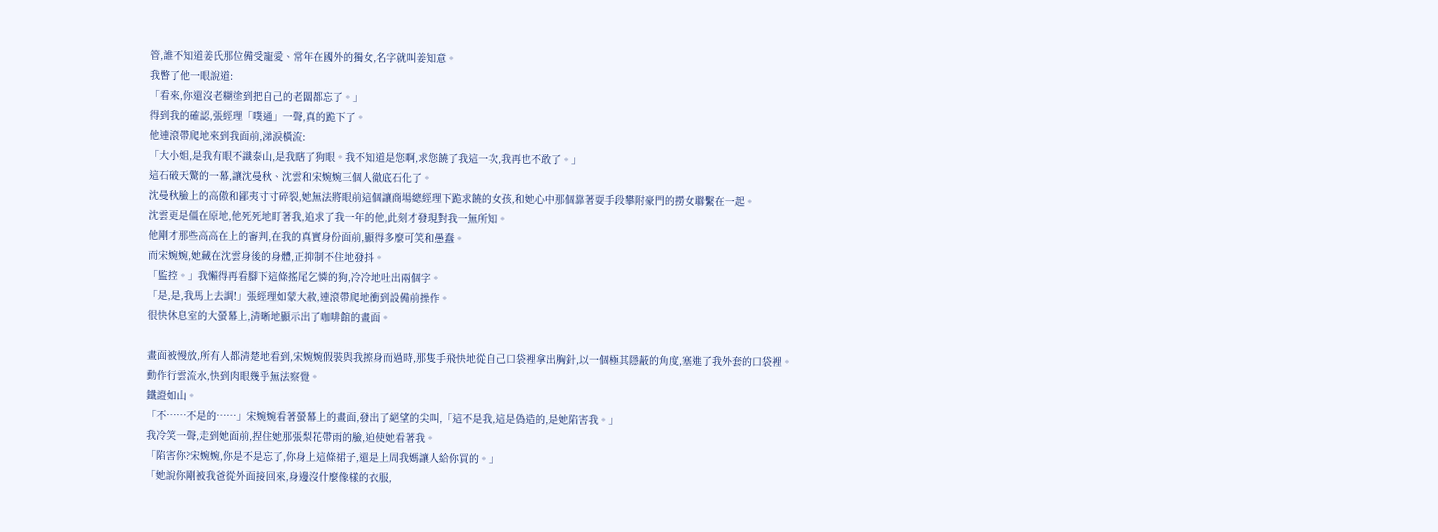管,誰不知道姜氏那位備受寵愛、常年在國外的獨女,名字就叫姜知意。
我瞥了他一眼說道:
「看來,你還沒老糊塗到把自己的老闆都忘了。」
得到我的確認,張經理「噗通」一聲,真的跪下了。
他連滾帶爬地來到我面前,涕淚橫流:
「大小姐,是我有眼不識泰山,是我瞎了狗眼。我不知道是您啊,求您饒了我這一次,我再也不敢了。」
這石破天驚的一幕,讓沈曼秋、沈雲和宋婉婉三個人徹底石化了。
沈曼秋臉上的高傲和鄙夷寸寸碎裂,她無法將眼前這個讓商場總經理下跪求饒的女孩,和她心中那個靠著耍手段攀附豪門的撈女聯繫在一起。
沈雲更是僵在原地,他死死地盯著我,追求了我一年的他,此刻才發現對我一無所知。
他剛才那些高高在上的審判,在我的真實身份面前,顯得多麼可笑和愚蠢。
而宋婉婉,她藏在沈雲身後的身體,正抑制不住地發抖。
「監控。」我懶得再看腳下這條搖尾乞憐的狗,冷冷地吐出兩個字。
「是,是,我馬上去調!」張經理如蒙大赦,連滾帶爬地衝到設備前操作。
很快休息室的大螢幕上,清晰地顯示出了咖啡館的畫面。

畫面被慢放,所有人都清楚地看到,宋婉婉假裝與我擦身而過時,那隻手飛快地從自己口袋裡拿出胸針,以一個極其隱蔽的角度,塞進了我外套的口袋裡。
動作行雲流水,快到肉眼幾乎無法察覺。
鐵證如山。
「不……不是的……」宋婉婉看著螢幕上的畫面,發出了絕望的尖叫,「這不是我,這是偽造的,是她陷害我。」
我冷笑一聲,走到她面前,捏住她那張梨花帶雨的臉,迫使她看著我。
「陷害你?宋婉婉,你是不是忘了,你身上這條裙子,還是上周我媽讓人給你買的。」
「她說你剛被我爸從外面接回來,身邊沒什麼像樣的衣服,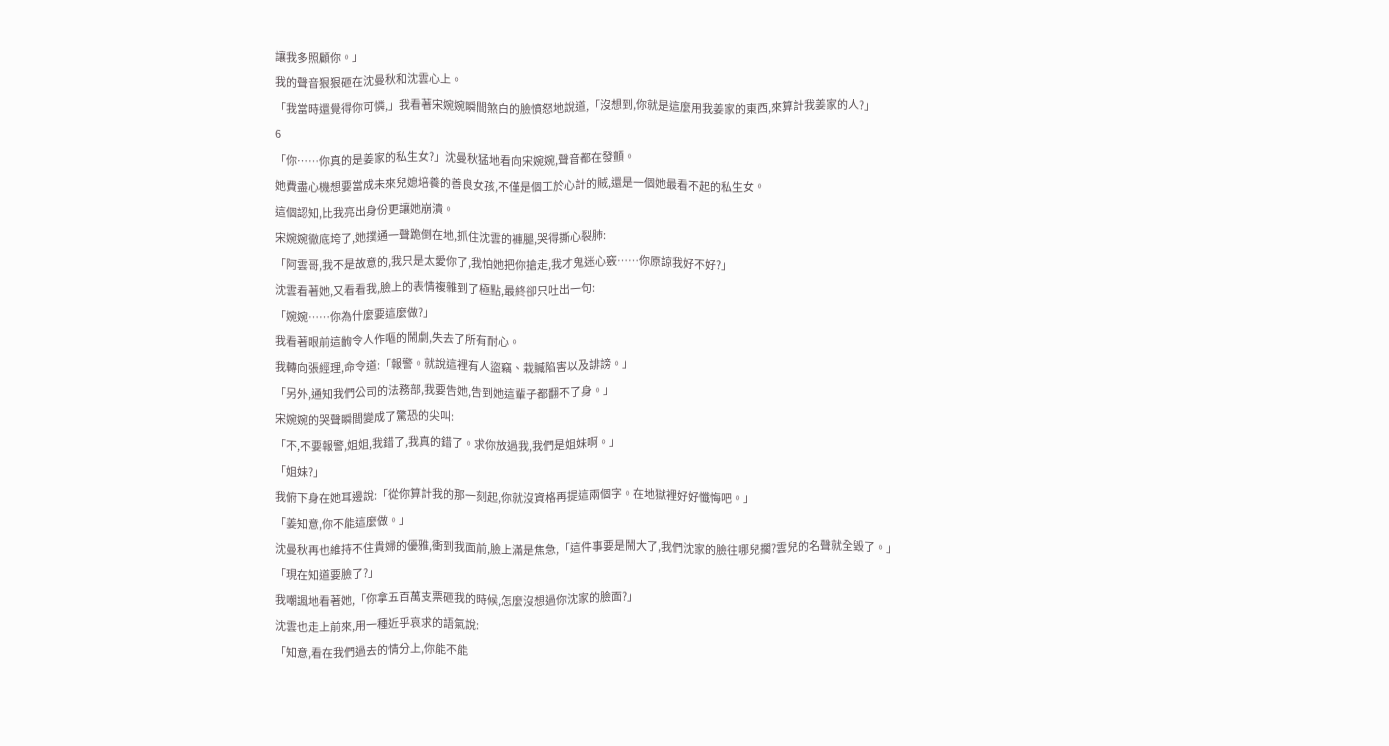讓我多照顧你。」
我的聲音狠狠砸在沈曼秋和沈雲心上。
「我當時還覺得你可憐,」我看著宋婉婉瞬間煞白的臉憤怒地說道,「沒想到,你就是這麼用我姜家的東西,來算計我姜家的人?」
6
「你……你真的是姜家的私生女?」沈曼秋猛地看向宋婉婉,聲音都在發顫。
她費盡心機想要當成未來兒媳培養的善良女孩,不僅是個工於心計的賊,還是一個她最看不起的私生女。
這個認知,比我亮出身份更讓她崩潰。
宋婉婉徹底垮了,她撲通一聲跪倒在地,抓住沈雲的褲腿,哭得撕心裂肺:
「阿雲哥,我不是故意的,我只是太愛你了,我怕她把你搶走,我才鬼迷心竅……你原諒我好不好?」
沈雲看著她,又看看我,臉上的表情複雜到了極點,最終卻只吐出一句:
「婉婉……你為什麼要這麼做?」
我看著眼前這齣令人作嘔的鬧劇,失去了所有耐心。
我轉向張經理,命令道:「報警。就說這裡有人盜竊、栽贓陷害以及誹謗。」
「另外,通知我們公司的法務部,我要告她,告到她這輩子都翻不了身。」
宋婉婉的哭聲瞬間變成了驚恐的尖叫:
「不,不要報警,姐姐,我錯了,我真的錯了。求你放過我,我們是姐妹啊。」
「姐妹?」
我俯下身在她耳邊說:「從你算計我的那一刻起,你就沒資格再提這兩個字。在地獄裡好好懺悔吧。」
「姜知意,你不能這麼做。」
沈曼秋再也維持不住貴婦的優雅,衝到我面前,臉上滿是焦急,「這件事要是鬧大了,我們沈家的臉往哪兒擱?雲兒的名聲就全毀了。」
「現在知道要臉了?」
我嘲諷地看著她,「你拿五百萬支票砸我的時候,怎麼沒想過你沈家的臉面?」
沈雲也走上前來,用一種近乎哀求的語氣說:
「知意,看在我們過去的情分上,你能不能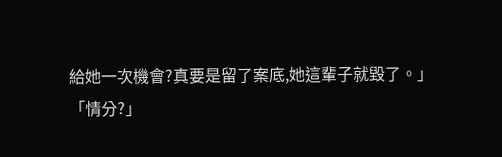給她一次機會?真要是留了案底,她這輩子就毀了。」
「情分?」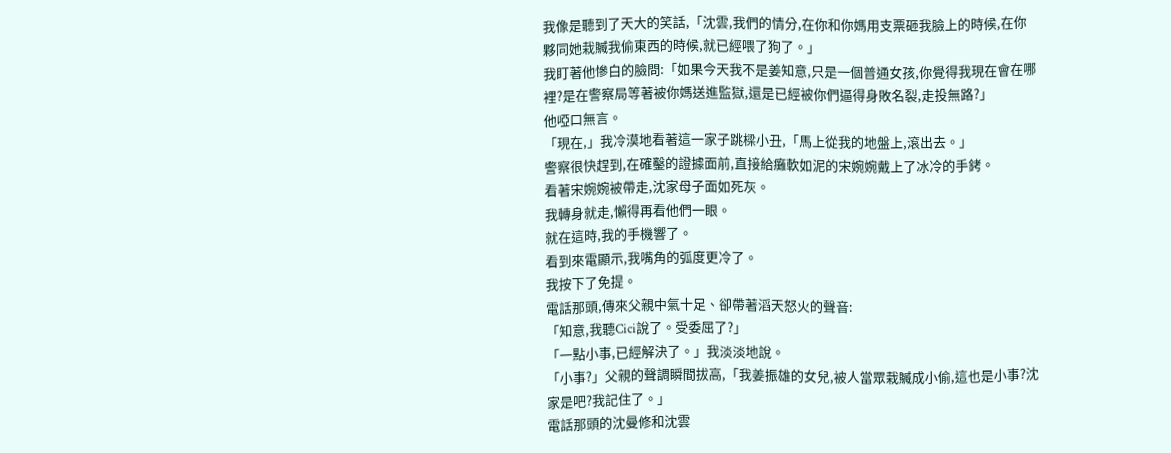我像是聽到了天大的笑話,「沈雲,我們的情分,在你和你媽用支票砸我臉上的時候,在你夥同她栽贓我偷東西的時候,就已經喂了狗了。」
我盯著他慘白的臉問:「如果今天我不是姜知意,只是一個普通女孩,你覺得我現在會在哪裡?是在警察局等著被你媽送進監獄,還是已經被你們逼得身敗名裂,走投無路?」
他啞口無言。
「現在,」我冷漠地看著這一家子跳樑小丑,「馬上從我的地盤上,滾出去。」
警察很快趕到,在確鑿的證據面前,直接給癱軟如泥的宋婉婉戴上了冰冷的手銬。
看著宋婉婉被帶走,沈家母子面如死灰。
我轉身就走,懶得再看他們一眼。
就在這時,我的手機響了。
看到來電顯示,我嘴角的弧度更冷了。
我按下了免提。
電話那頭,傳來父親中氣十足、卻帶著滔天怒火的聲音:
「知意,我聽Cici說了。受委屈了?」
「一點小事,已經解決了。」我淡淡地說。
「小事?」父親的聲調瞬間拔高,「我姜振雄的女兒,被人當眾栽贓成小偷,這也是小事?沈家是吧?我記住了。」
電話那頭的沈曼修和沈雲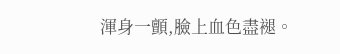渾身一顫,臉上血色盡褪。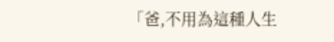「爸,不用為這種人生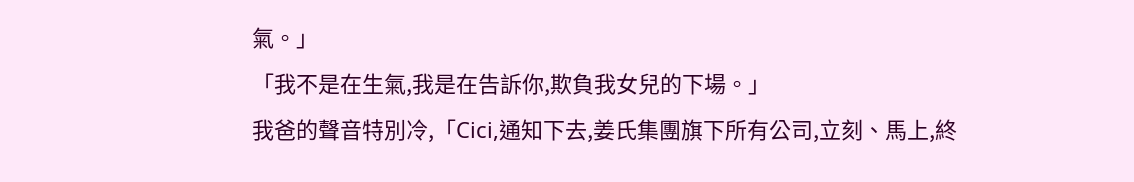氣。」
「我不是在生氣,我是在告訴你,欺負我女兒的下場。」
我爸的聲音特別冷,「Cici,通知下去,姜氏集團旗下所有公司,立刻、馬上,終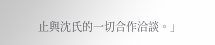止與沈氏的一切合作洽談。」